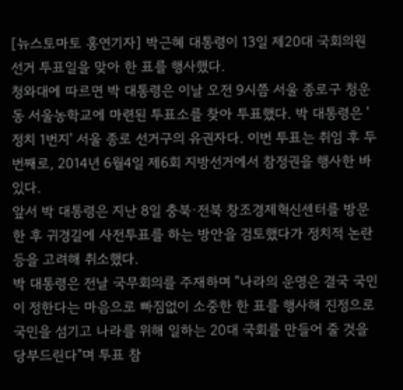[뉴스토마토 홍연기자] 박근혜 대통령이 13일 제20대 국회의원 선거 투표일을 맞아 한 표를 행사했다.
청와대에 따르면 박 대통령은 이날 오전 9시쯤 서울 종로구 청운동 서울농학교에 마련된 투표소를 찾아 투표했다. 박 대통령은 '정치 1번지' 서울 종로 선거구의 유권자다. 이번 투표는 취임 후 두 번째로, 2014년 6월4일 제6회 지방선거에서 참정권을 행사한 바 있다.
앞서 박 대통령은 지난 8일 충북·전북 창조경제혁신센터를 방문한 후 귀경길에 사전투표를 하는 방안을 검토했다가 정치적 논란 등을 고려해 취소했다.
박 대통령은 전날 국무회의를 주재하며 "나라의 운명은 결국 국민이 정한다는 마음으로 빠짐없이 소중한 한 표를 행사해 진정으로 국민을 섬기고 나라를 위해 일하는 20대 국회를 만들어 줄 것을 당부드린다"며 투표 참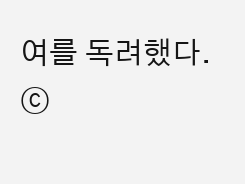여를 독려했다.
ⓒ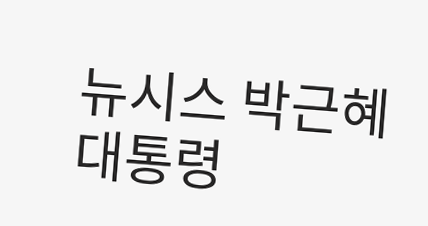뉴시스 박근혜 대통령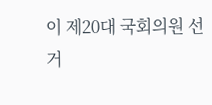이 제20대 국회의원 선거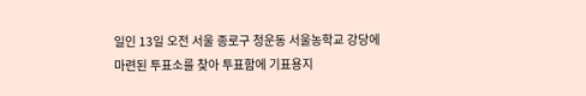일인 13일 오전 서울 종로구 청운동 서울농학교 강당에 마련된 투표소를 찾아 투표함에 기표용지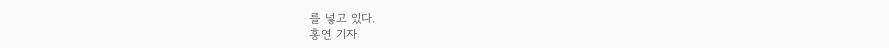를 넣고 있다.
홍연 기자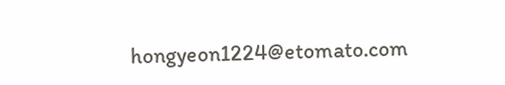hongyeon1224@etomato.com